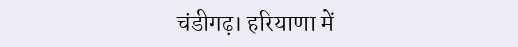चंडीगढ़। हरियाणा में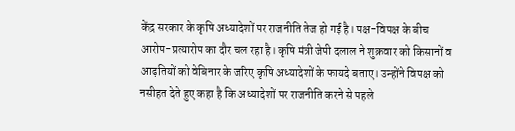केंद्र सरकार के कृषि अध्यादेशों पर राजनीति तेज हो गई है। पक्ष-विपक्ष के बीच आरोप-प्रत्यारोप का दौर चल रहा है। कृषि मंत्री जेपी दलाल ने शुक्रवार को किसानों व आढ़तियों को वेबिनार के जरिए कृषि अध्यादेशों के फायदे बताए। उन्होंने विपक्ष को नसीहत देते हुए कहा है कि अध्यादेशों पर राजनीति करने से पहले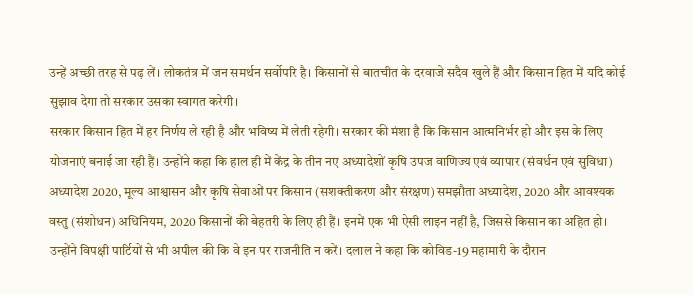उन्हें अच्छी तरह से पढ़ लें। लोकतंत्र में जन समर्थन सर्वोपरि है। किसानों से बातचीत के दरवाजे सदैव खुले हैं और किसान हित में यदि कोई सुझाव देगा तो सरकार उसका स्वागत करेगी।
सरकार किसान हित में हर निर्णय ले रही है और भविष्य में लेती रहेगी। सरकार की मंशा है कि किसान आत्मनिर्भर हो और इस के लिए योजनाएं बनाई जा रही हैं। उन्होंने कहा कि हाल ही में केंद्र के तीन नए अध्यादेशों कृषि उपज वाणिज्य एवं व्यापार (संवर्धन एवं सुविधा) अध्यादेश 2020, मूल्य आश्वासन और कृषि सेवाओं पर किसान (सशक्तीकरण और संरक्षण) समझौता अध्यादेश, 2020 और आवश्यक वस्तु (संशोधन) अधिनियम, 2020 किसानों की बेहतरी के लिए ही हैं। इनमें एक भी ऐसी लाइन नहीं है, जिससे किसान का अहित हो। उन्होंने विपक्षी पार्टियों से भी अपील की कि वे इन पर राजनीति न करें। दलाल ने कहा कि कोविड-19 महामारी के दौरान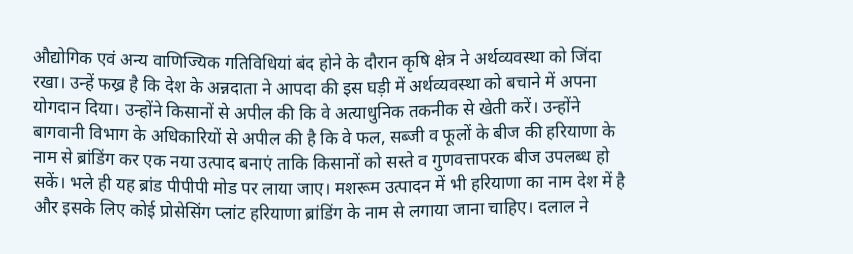औद्योगिक एवं अन्य वाणिज्यिक गतिविधियां बंद होने के दौरान कृषि क्षेत्र ने अर्थव्यवस्था को जिंदा रखा। उन्हें फख्र है कि देश के अन्नदाता ने आपदा की इस घड़ी में अर्थव्यवस्था को बचाने में अपना योगदान दिया। उन्होंने किसानों से अपील की कि वे अत्याधुनिक तकनीक से खेती करें। उन्होंने बागवानी विभाग के अधिकारियों से अपील की है कि वे फल, सब्जी व फूलों के बीज की हरियाणा के नाम से ब्रांडिंग कर एक नया उत्पाद बनाएं ताकि किसानों को सस्ते व गुणवत्तापरक बीज उपलब्ध हो सकें। भले ही यह ब्रांड पीपीपी मोड पर लाया जाए। मशरूम उत्पादन में भी हरियाणा का नाम देश में है और इसके लिए कोई प्रोसेसिंग प्लांट हरियाणा ब्रांडिंग के नाम से लगाया जाना चाहिए। दलाल ने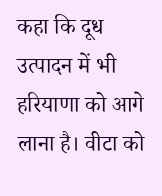कहा कि दूध उत्पादन में भी हरियाणा को आगे लाना है। वीटा को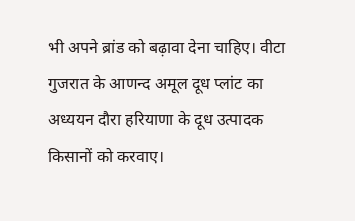भी अपने ब्रांड को बढ़ावा देना चाहिए। वीटा गुजरात के आणन्द अमूल दूध प्लांट का अध्ययन दौरा हरियाणा के दूध उत्पादक किसानों को करवाए।